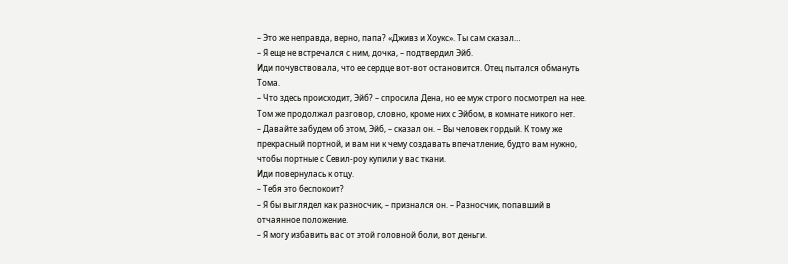– Это же неправда, верно, папа? «Дживз и Хоукс». Ты сам сказал…
– Я еще не встречался с ним, дочка, – подтвердил Эйб.
Иди почувствовала, что ее сердце вот-вот остановится. Отец пытался обмануть Тома.
– Что здесь происходит, Эйб? – спросила Дена, но ее муж строго посмотрел на нее.
Том же продолжал разговор, словно, кроме них с Эйбом, в комнате никого нет.
– Давайте забудем об этом, Эйб, – сказал он. – Вы человек гордый. К тому же прекрасный портной, и вам ни к чему создавать впечатление, будто вам нужно, чтобы портные с Севил-роу купили у вас ткани.
Иди повернулась к отцу.
– Тебя это беспокоит?
– Я бы выглядел как разносчик, – признался он. – Разносчик, попавший в отчаянное положение.
– Я могу избавить вас от этой головной боли, вот деньги.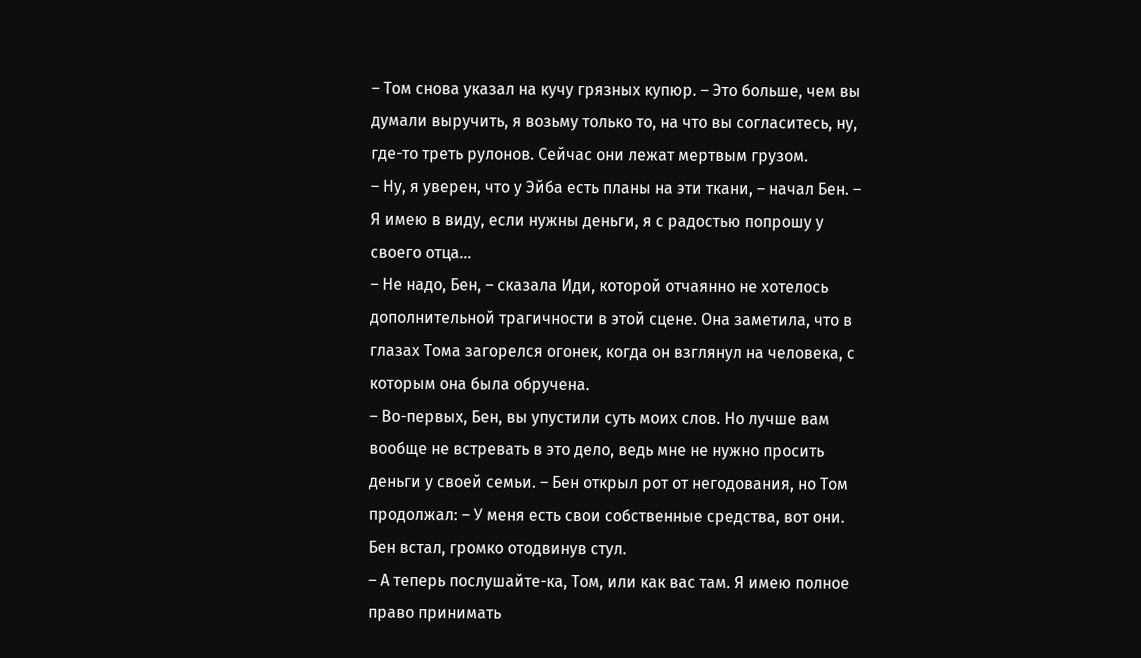– Том снова указал на кучу грязных купюр. – Это больше, чем вы думали выручить, я возьму только то, на что вы согласитесь, ну, где-то треть рулонов. Сейчас они лежат мертвым грузом.
– Ну, я уверен, что у Эйба есть планы на эти ткани, – начал Бен. – Я имею в виду, если нужны деньги, я с радостью попрошу у своего отца…
– Не надо, Бен, – сказала Иди, которой отчаянно не хотелось дополнительной трагичности в этой сцене. Она заметила, что в глазах Тома загорелся огонек, когда он взглянул на человека, с которым она была обручена.
– Во-первых, Бен, вы упустили суть моих слов. Но лучше вам вообще не встревать в это дело, ведь мне не нужно просить деньги у своей семьи. – Бен открыл рот от негодования, но Том продолжал: – У меня есть свои собственные средства, вот они.
Бен встал, громко отодвинув стул.
– А теперь послушайте-ка, Том, или как вас там. Я имею полное право принимать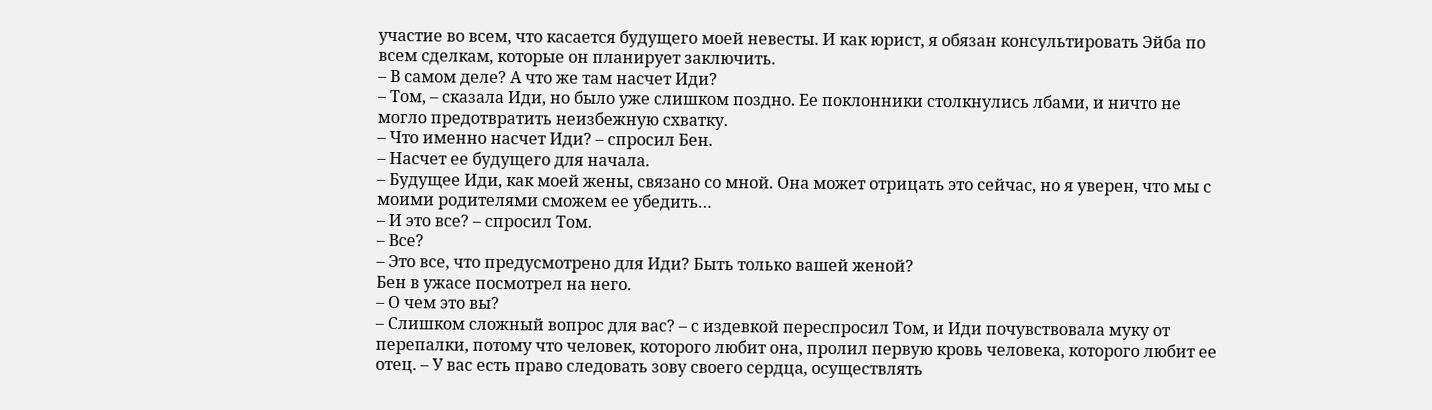участие во всем, что касается будущего моей невесты. И как юрист, я обязан консультировать Эйба по всем сделкам, которые он планирует заключить.
– В самом деле? А что же там насчет Иди?
– Том, – сказала Иди, но было уже слишком поздно. Ее поклонники столкнулись лбами, и ничто не могло предотвратить неизбежную схватку.
– Что именно насчет Иди? – спросил Бен.
– Насчет ее будущего для начала.
– Будущее Иди, как моей жены, связано со мной. Она может отрицать это сейчас, но я уверен, что мы с моими родителями сможем ее убедить…
– И это все? – спросил Том.
– Все?
– Это все, что предусмотрено для Иди? Быть только вашей женой?
Бен в ужасе посмотрел на него.
– О чем это вы?
– Слишком сложный вопрос для вас? – с издевкой переспросил Том, и Иди почувствовала муку от перепалки, потому что человек, которого любит она, пролил первую кровь человека, которого любит ее отец. – У вас есть право следовать зову своего сердца, осуществлять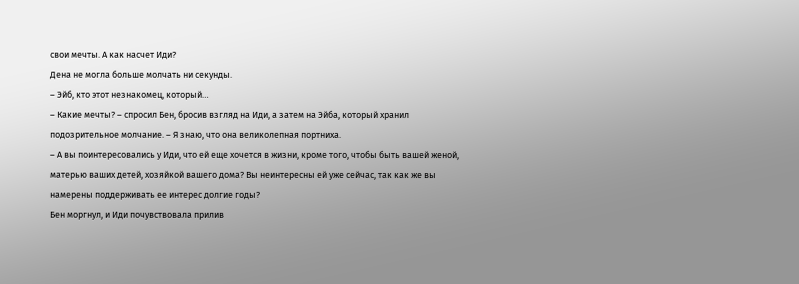свои мечты. А как насчет Иди?
Дена не могла больше молчать ни секунды.
– Эйб, кто этот незнакомец, который…
– Какие мечты? – спросил Бен, бросив взгляд на Иди, а затем на Эйба, который хранил подозрительное молчание. – Я знаю, что она великолепная портниха.
– А вы поинтересовались у Иди, что ей еще хочется в жизни, кроме того, чтобы быть вашей женой, матерью ваших детей, хозяйкой вашего дома? Вы неинтересны ей уже сейчас, так как же вы намерены поддерживать ее интерес долгие годы?
Бен моргнул, и Иди почувствовала прилив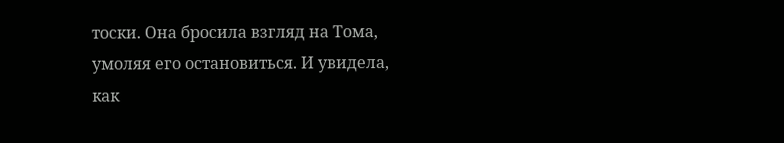тоски. Она бросила взгляд на Тома, умоляя его остановиться. И увидела, как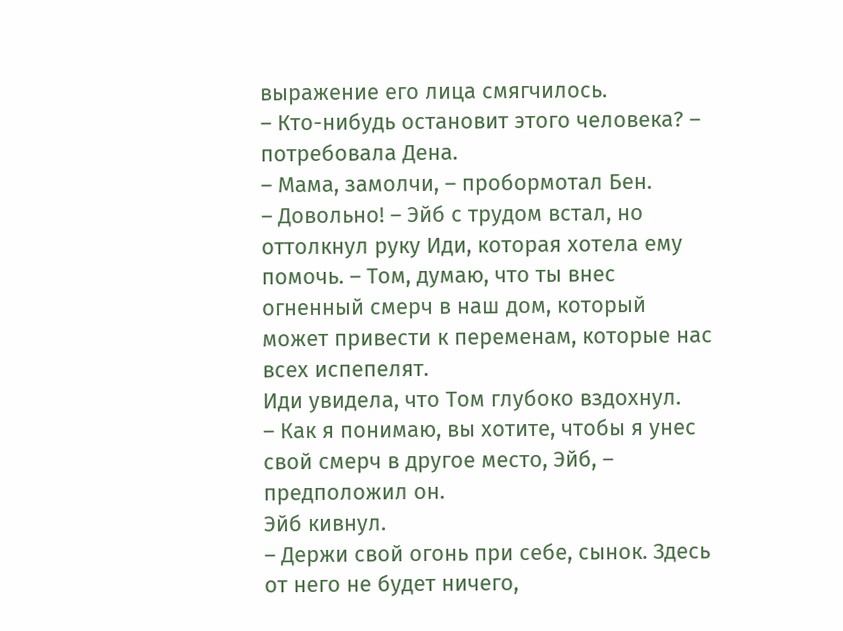выражение его лица смягчилось.
– Кто-нибудь остановит этого человека? – потребовала Дена.
– Мама, замолчи, – пробормотал Бен.
– Довольно! – Эйб с трудом встал, но оттолкнул руку Иди, которая хотела ему помочь. – Том, думаю, что ты внес огненный смерч в наш дом, который может привести к переменам, которые нас всех испепелят.
Иди увидела, что Том глубоко вздохнул.
– Как я понимаю, вы хотите, чтобы я унес свой смерч в другое место, Эйб, – предположил он.
Эйб кивнул.
– Держи свой огонь при себе, сынок. Здесь от него не будет ничего,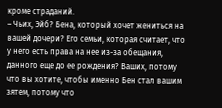кроме страданий.
– Чьих, Эйб? Бена, который хочет жениться на вашей дочери? Его семьи, которая считает, что у него есть права на нее из-за обещания, данного еще до ее рождения? Ваших, потому что вы хотите, чтобы именно Бен стал вашим зятем, потому что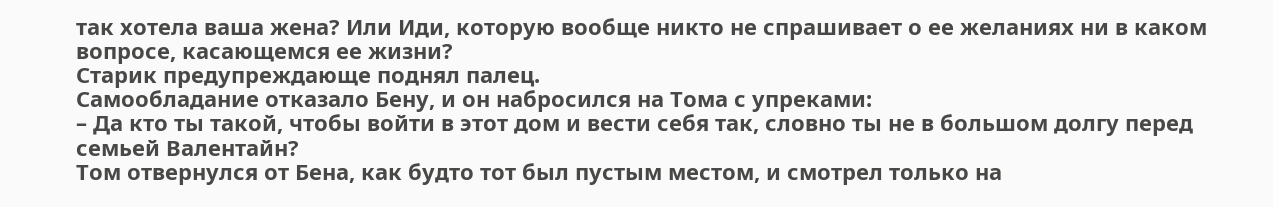так хотела ваша жена? Или Иди, которую вообще никто не спрашивает о ее желаниях ни в каком вопросе, касающемся ее жизни?
Старик предупреждающе поднял палец.
Самообладание отказало Бену, и он набросился на Тома с упреками:
– Да кто ты такой, чтобы войти в этот дом и вести себя так, словно ты не в большом долгу перед семьей Валентайн?
Том отвернулся от Бена, как будто тот был пустым местом, и смотрел только на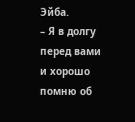Эйба.
– Я в долгу перед вами и хорошо помню об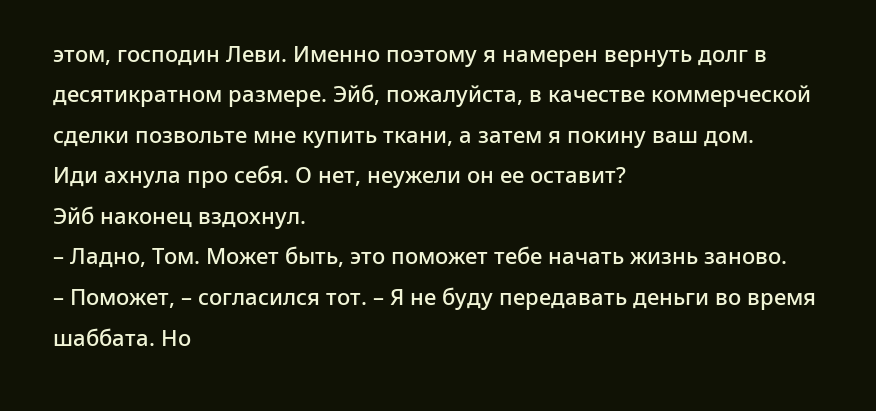этом, господин Леви. Именно поэтому я намерен вернуть долг в десятикратном размере. Эйб, пожалуйста, в качестве коммерческой сделки позвольте мне купить ткани, а затем я покину ваш дом.
Иди ахнула про себя. О нет, неужели он ее оставит?
Эйб наконец вздохнул.
– Ладно, Том. Может быть, это поможет тебе начать жизнь заново.
– Поможет, – согласился тот. – Я не буду передавать деньги во время шаббата. Но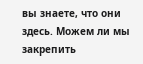вы знаете, что они здесь. Можем ли мы закрепить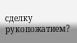сделку рукопожатием?